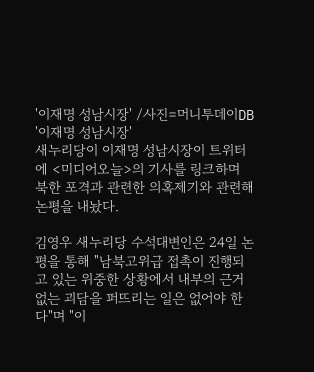'이재명 성남시장' /사진=머니투데이DB
'이재명 성남시장'
새누리당이 이재명 성남시장이 트위터에 <미디어오늘>의 기사를 링크하며 북한 포격과 관련한 의혹제기와 관련해 논평을 내놨다.

김영우 새누리당 수석대변인은 24일 논평을 통해 "남북고위급 접촉이 진행되고 있는 위중한 상황에서 내부의 근거없는 괴담을 퍼뜨리는 일은 없어야 한다"며 "이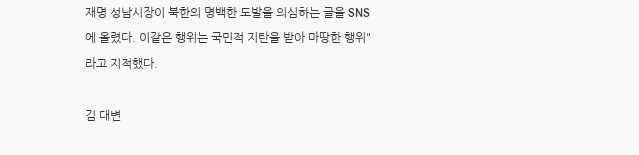재명 성남시장이 북한의 명백한 도발을 의심하는 글을 SNS에 올렸다. 이같은 행위는 국민적 지탄을 받아 마땅한 행위"라고 지적했다.

김 대변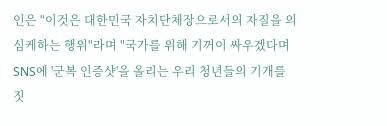인은 "이것은 대한민국 자치단체장으로서의 자질을 의심케하는 행위"라며 "국가를 위해 기꺼이 싸우겠다며 SNS에 '군복 인증샷'을 올리는 우리 청년들의 기개를 짓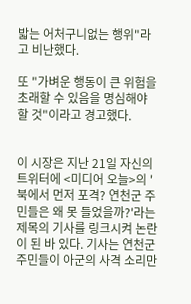밟는 어처구니없는 행위"라고 비난했다.

또 "가벼운 행동이 큰 위험을 초래할 수 있음을 명심해야 할 것"이라고 경고했다.


이 시장은 지난 21일 자신의 트위터에 <미디어 오늘>의 '북에서 먼저 포격? 연천군 주민들은 왜 못 들었을까?'라는 제목의 기사를 링크시켜 논란이 된 바 있다. 기사는 연천군 주민들이 아군의 사격 소리만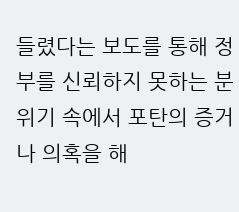들렸다는 보도를 통해 정부를 신뢰하지 못하는 분위기 속에서 포탄의 증거나 의혹을 해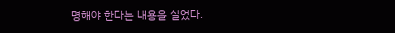명해야 한다는 내용을 실었다.